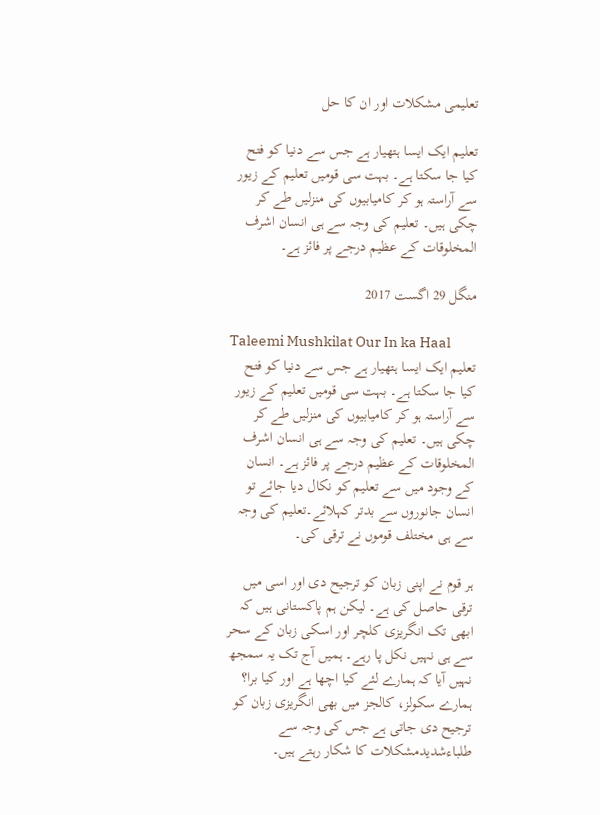تعلیمی مشکلات اور ان کا حل

تعلیم ایک ایسا ہتھیار ہے جس سے دنیا کو فتح کیا جا سکتا ہے۔ بہت سی قومیں تعلیم کے زیور سے آراستہ ہو کر کامیابیوں کی منزلیں طے کر چکی ہیں۔ تعلیم کی وجہ سے ہی انسان اشرف المخلوقات کے عظیم درجے پر فائز ہے۔

منگل 29 اگست 2017

Taleemi Mushkilat Our In ka Haal
تعلیم ایک ایسا ہتھیار ہے جس سے دنیا کو فتح کیا جا سکتا ہے۔ بہت سی قومیں تعلیم کے زیور سے آراستہ ہو کر کامیابیوں کی منزلیں طے کر چکی ہیں۔ تعلیم کی وجہ سے ہی انسان اشرف المخلوقات کے عظیم درجے پر فائز ہے۔ انسان کے وجود میں سے تعلیم کو نکال دیا جائے تو انسان جانوروں سے بدتر کہلائے۔تعلیم کی وجہ سے ہی مختلف قوموں نے ترقی کی۔

ہر قوم نے اپنی زبان کو ترجیح دی اور اسی میں ترقی حاصل کی ہے۔ لیکن ہم پاکستانی ہیں کہ ابھی تک انگریزی کلچر اور اسکی زبان کے سحر سے ہی نہیں نکل پا رہے۔ ہمیں آج تک یہ سمجھ نہیں آیا کہ ہمارے لئے کیا اچھا ہے اور کیا برا؟ ہمارے سکولز، کالجز میں بھی انگریزی زبان کو ترجیح دی جاتی ہے جس کی وجہ سے طلباءشدیدمشکلات کا شکار رہتے ہیں۔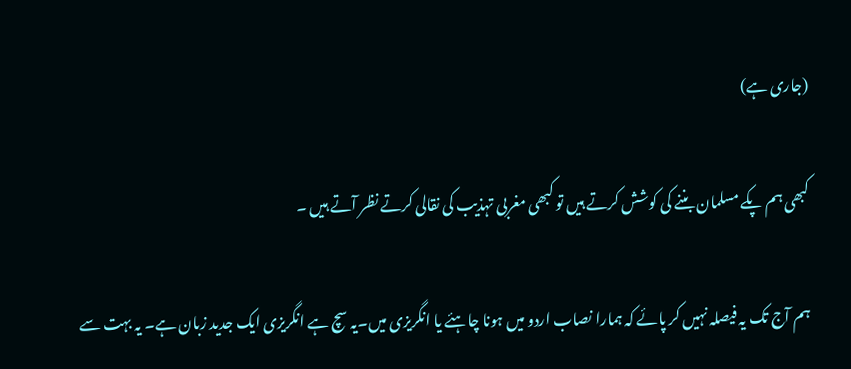(جاری ہے)

کبھی ہم پکے مسلمان بننے کی کوشش کرتے ہیں تو کبھی مغربی تہذیب کی نقالی کرتے نظر آتے ہیں ۔

ہم آج تک یہ فیصلہ نہیں کر پائے کہ ہمارا نصاب اردو میں ہونا چاہئے یا انگریزی میں۔یہ سچ ہے انگریزی ایک جدید زبان ہے۔ یہ بہت سے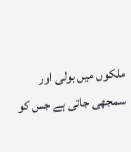ملکوں میں بولی اور سمجھی جاتی ہے جس کو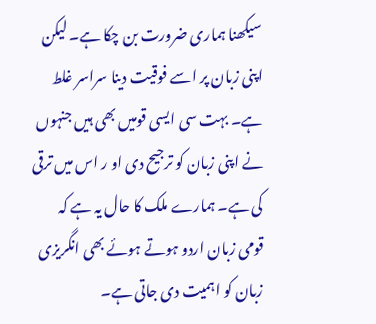سیکھنا ہماری ضرورت بن چکا ہے۔ لیکن اپنی زبان پر اسے فوقیت دینا سراسر غلط ہے۔ بہت سی ایسی قومیں بھی ہیں جنہوں نے اپنی زبان کو ترجیح دی او ر اس میں ترقی کی ہے۔ ہمارے ملک کا حال یہ ہے کہ قومی زبان اردو ہوتے ہوئے بھی انگریزی زبان کو اہمیت دی جاتی ہے۔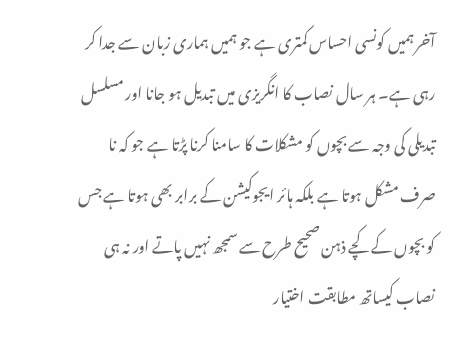آخر ہمیں کونسی احساس کمتری ہے جو ہمیں ہماری زبان سے جدا کر رہی ہے۔ ہر سال نصاب کا انگریزی میں تبدیل ہو جانا اور مسلسل تبدیلی کی وجہ سے بچوں کو مشکلات کا سامنا کرنا پڑتا ہے جو کہ نا صرف مشکل ہوتا ہے بلکہ ہائر ایجوکیشن کے برابر بھی ہوتا ہے جس کو بچوں کے کچے ذہن صحیح طرح سے سمجھ نہیں پاتے اور نہ ہی نصاب کیساتھ مطابقت اختیار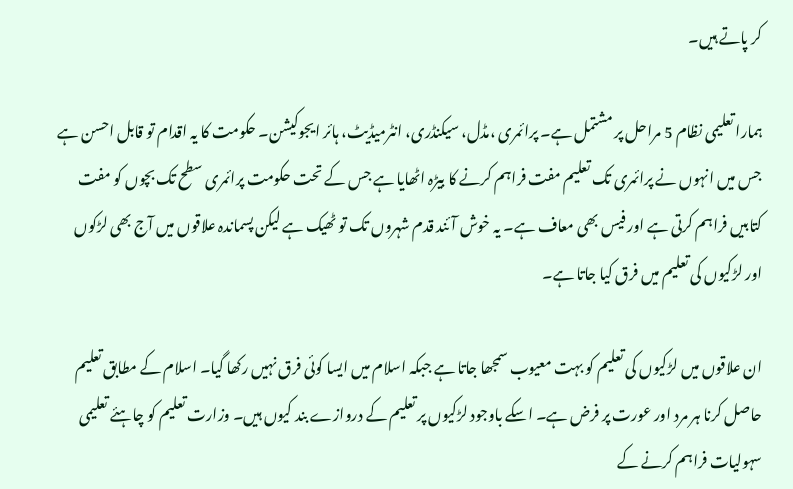کر پاتے ہیں۔

ہمارا تعلیمی نظام 5 مراحل پر مشتمل ہے۔ پرائمری ،مڈل، سیکنڈری، انٹرمیڈیٹ، ہائر ایجوکیشن۔ حکومت کا یہ اقدام تو قابل احسن ہے جس میں انہوں نے پرائمری تک تعلیم مفت فراہم کرنے کا بیڑہ اٹھایا ہے جس کے تحت حکومت پرائمری سطح تک بچوں کو مفت کتابیں فراہم کرتی ہے اور فیس بھی معاف ہے۔ یہ خوش آئند قدم شہروں تک تو ٹھیک ہے لیکن پسماندہ علاقوں میں آج بھی لڑکوں اور لڑکیوں کی تعلیم میں فرق کیا جاتا ہے۔

ان علاقوں میں لڑکیوں کی تعلیم کو بہت معیوب سمجھا جاتا ہے جبکہ اسلام میں ایسا کوئی فرق نہیں رکھا گیا۔ اسلام کے مطابق تعلیم حاصل کرنا ہر مرد اور عورت پر فرض ہے۔ اسکے باوجود لڑکیوں پر تعلیم کے دروازے بند کیوں ہیں۔ وزارت تعلیم کو چاہئے تعلیمی سہولیات فراہم کرنے کے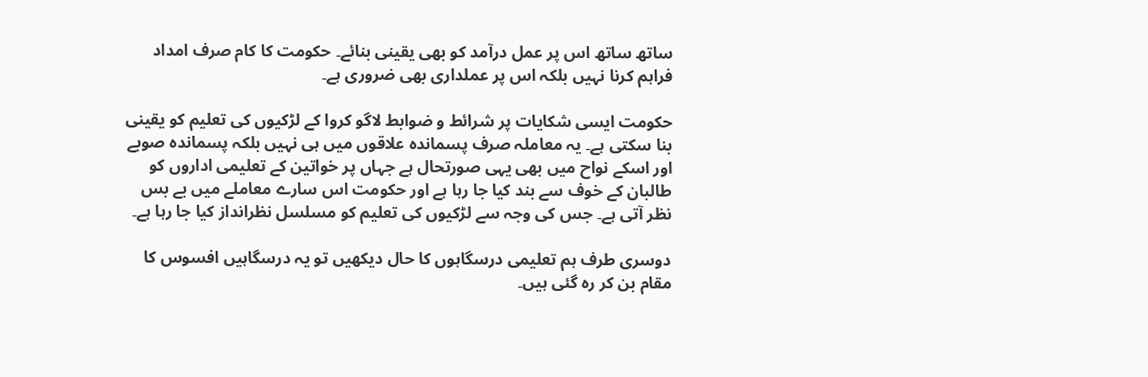ساتھ ساتھ اس پر عمل درآمد کو بھی یقینی بنائے۔ حکومت کا کام صرف امداد فراہم کرنا نہیں بلکہ اس پر عملداری بھی ضروری ہے۔

حکومت ایسی شکایات پر شرائط و ضوابط لاگو کروا کے لڑکیوں کی تعلیم کو یقینی بنا سکتی ہے۔ یہ معاملہ صرف پسماندہ علاقوں میں ہی نہیں بلکہ پسماندہ صوبے اور اسکے نواح میں بھی یہی صورتحال ہے جہاں پر خواتین کے تعلیمی اداروں کو طالبان کے خوف سے بند کیا جا رہا ہے اور حکومت اس سارے معاملے میں بے بس نظر آتی ہے۔ جس کی وجہ سے لڑکیوں کی تعلیم کو مسلسل نظرانداز کیا جا رہا ہے۔

دوسری طرف ہم تعلیمی درسگاہوں کا حال دیکھیں تو یہ درسگاہیں افسوس کا مقام بن کر رہ گئی ہیں۔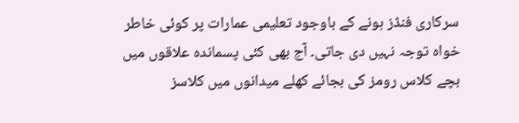سرکاری فنڈز ہونے کے باوجود تعلیمی عمارات پر کوئی خاطر خواہ توجہ نہیں دی جاتی۔ آج بھی کئی پسماندہ علاقوں میں بچے کلاس رومز کی بجائے کھلے میدانوں میں کلاسز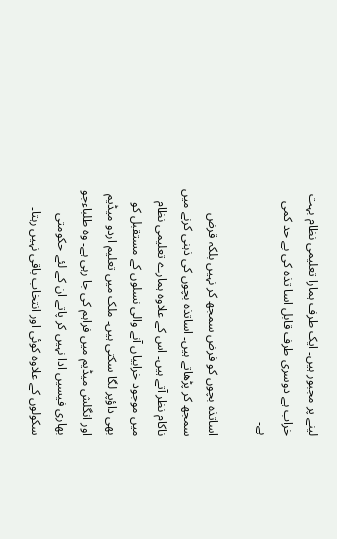لینے پر مجبور ہیں۔ ایک طرف ہمارا تعلیمی نظام بہت خراب ہے دوسری طرف قابل اسا تذہ کی بے حد کمی ہے۔

اساتذہ بچوں کو فرض سمجھ کر نہیں بلکہ قرض سمجھ کر پڑھاتے ہیں۔ اساتذہ بچوں کی ذہنی کرنے میں ناکام نظر آتے ہیں۔ اس کے علاوہ ہمارے تعلیمی نظام میں موجود خرابیاں آنے والی نسلوں کے مستقبل کو بھی داؤپر لگا سکتی ہیں۔ ملک میں تعلیم اردو میڈیم اور انگلش میڈیم میں فراہم کی جا رہی ہے۔ وہ طلباءجو بھاری فیسیں ادا نہیں کر پاتے ان کے لئے حکومتی سکولوں کے علاوہ کوئی اور انتخاب باقی نہیں رہتا۔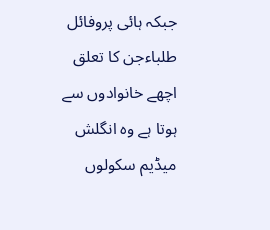جبکہ ہائی پروفائل طلباءجن کا تعلق اچھے خانوادوں سے ہوتا ہے وہ انگلش میڈیم سکولوں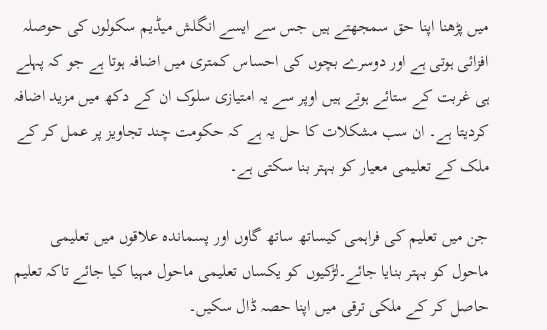میں پڑھنا اپنا حق سمجھتے ہیں جس سے ایسے انگلش میڈیم سکولوں کی حوصلہ افزائی ہوتی ہے اور دوسرے بچوں کی احساس کمتری میں اضافہ ہوتا ہے جو کہ پہلے ہی غربت کے ستائے ہوتے ہیں اوپر سے یہ امتیازی سلوک ان کے دکھ میں مزید اضافہ کردیتا ہے۔ ان سب مشکلات کا حل یہ ہے کہ حکومت چند تجاویز پر عمل کر کے ملک کے تعلیمی معیار کو بہتر بنا سکتی ہے۔

جن میں تعلیم کی فراہمی کیساتھ ساتھ گاوں اور پسماندہ علاقوں میں تعلیمی ماحول کو بہتر بنایا جائے۔لڑکیوں کو یکساں تعلیمی ماحول مہیا کیا جائے تاکہ تعلیم حاصل کر کے ملکی ترقی میں اپنا حصہ ڈال سکیں۔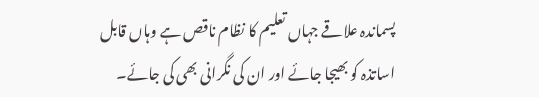پسماندہ علاقے جہاں تعلیم کا نظام ناقص ہے وہاں قابل اساتذہ کو بھیجا جائے اور ان کی نگرانی بھی کی جائے۔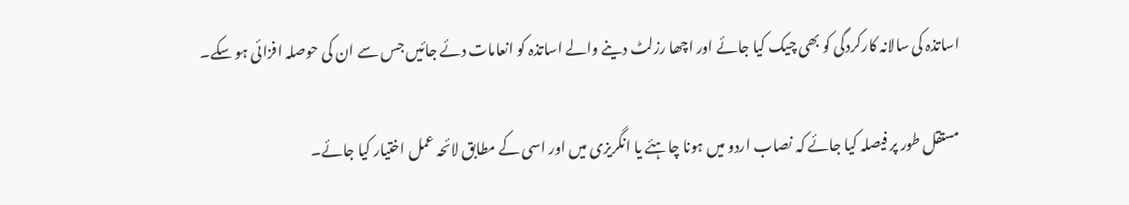اساتذہ کی سالانہ کارکردگی کو بھی چیک کیا جائے اور اچھا رزلٹ دینے والے اساتذہ کو انعامات دئے جائیں جس سے ان کی حوصلہ افزائی ہو سکے۔

مستقل طور پر فیصلہ کیا جائے کہ نصاب اردو میں ہونا چاہئے یا انگریزی میں اور اسی کے مطابق لائحہ عمل اختیار کیا جائے۔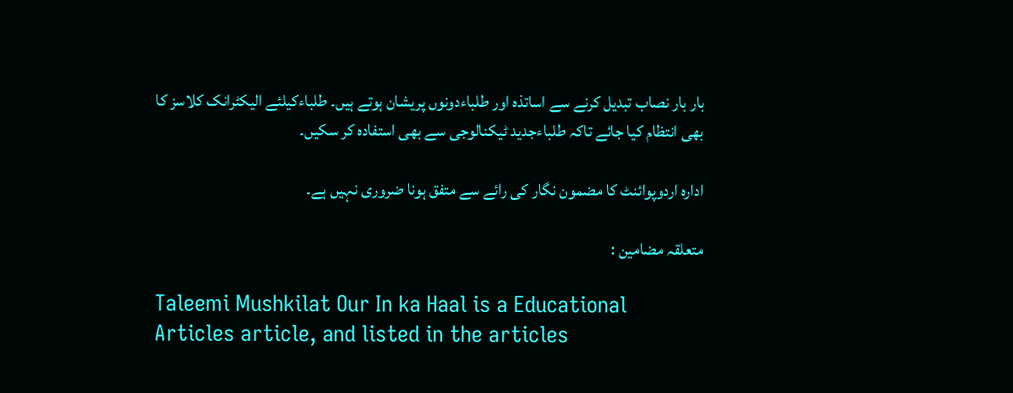بار بار نصاب تبدیل کرنے سے اساتذہ اور طلباءدونوں پریشان ہوتے ہیں۔ طلباءکیلئے الیکٹرانک کلاسز کا بھی انتظام کیا جائے تاکہ طلباءجدید ٹیکنالوجی سے بھی استفادہ کر سکیں۔

ادارہ اردوپوائنٹ کا مضمون نگار کی رائے سے متفق ہونا ضروری نہیں ہے۔

متعلقہ مضامین :

Taleemi Mushkilat Our In ka Haal is a Educational Articles article, and listed in the articles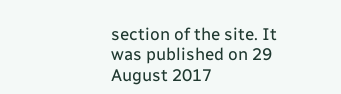section of the site. It was published on 29 August 2017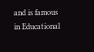and is famous in Educational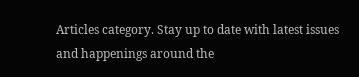Articles category. Stay up to date with latest issues and happenings around the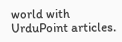world with UrduPoint articles.